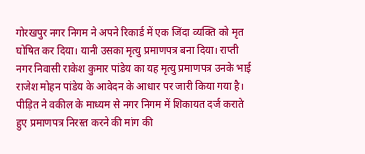गोरखपुर नगर निगम ने अपने रिकार्ड में एक जिंदा व्यक्ति को मृत घोषित कर दिया। यानी उसका मृत्यु प्रमाणपत्र बना दिया। राप्ती नगर निवासी राकेश कुमार पांडेय का यह मृत्यु प्रमाणपत्र उनके भाई राजेश मोहन पांडेय के आवेदन के आधार पर जारी किया गया है। पीड़ित ने वकील के माध्यम से नगर निगम में शिकायत दर्ज कराते हुए प्रमाणपत्र निरस्त करने की मांग की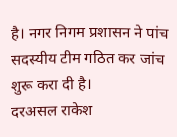है। नगर निगम प्रशासन ने पांच सदस्यीय टीम गठित कर जांच शुरू करा दी है।
दरअसल राकेश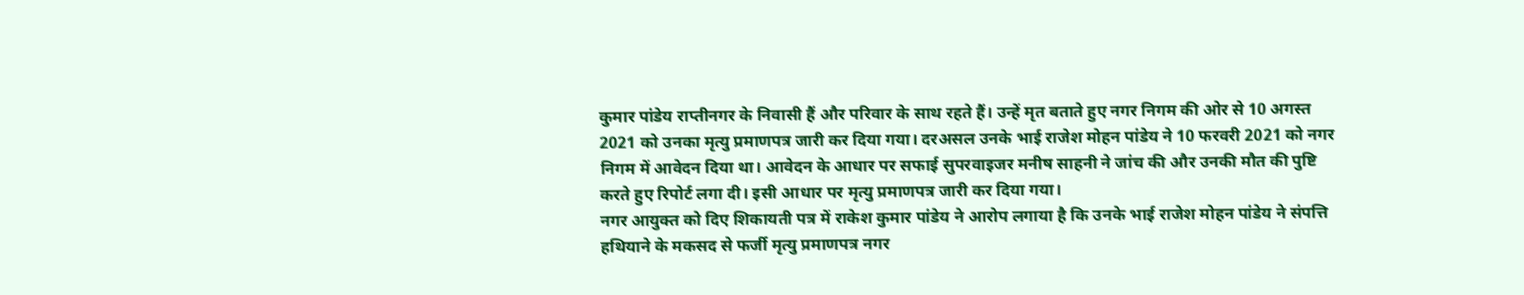कुमार पांडेय राप्तीनगर के निवासी हैं और परिवार के साथ रहते हैं। उन्हें मृत बताते हुए नगर निगम की ओर से 10 अगस्त 2021 को उनका मृत्यु प्रमाणपत्र जारी कर दिया गया। दरअसल उनके भाई राजेश मोहन पांडेय ने 10 फरवरी 2021 को नगर निगम में आवेदन दिया था। आवेदन के आधार पर सफाई सुपरवाइजर मनीष साहनी ने जांच की और उनकी मौत की पुष्टि करते हुए रिपोर्ट लगा दी। इसी आधार पर मृत्यु प्रमाणपत्र जारी कर दिया गया।
नगर आयुक्त को दिए शिकायती पत्र में राकेश कुमार पांडेय ने आरोप लगाया है कि उनके भाई राजेश मोहन पांडेय ने संपत्ति हथियाने के मकसद से फर्जी मृत्यु प्रमाणपत्र नगर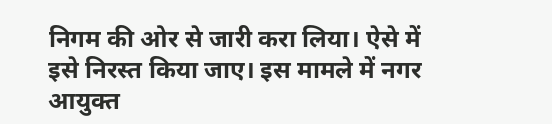निगम की ओर से जारी करा लिया। ऐसे में इसे निरस्त किया जाए। इस मामले में नगर आयुक्त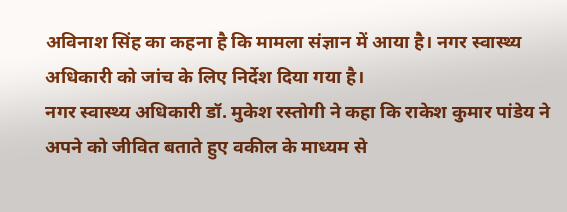अविनाश सिंह का कहना है कि मामला संज्ञान में आया है। नगर स्वास्थ्य अधिकारी को जांच के लिए निर्देश दिया गया है।
नगर स्वास्थ्य अधिकारी डॉ. मुकेश रस्तोगी ने कहा कि राकेश कुमार पांडेय ने अपने को जीवित बताते हुए वकील के माध्यम से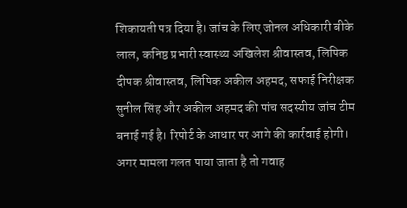शिकायती पत्र दिया है। जांच के लिए जोनल अधिकारी बीके लाल, कनिष्ठ प्रभारी स्वास्थ्य अखिलेश श्रीवास्तव, लिपिक दीपक श्रीवास्तव, लिपिक अकील अहमद, सफाई निरीक्षक सुनील सिंह और अकील अहमद की पांच सदस्यीय जांच टीम बनाई गई है। रिपोर्ट के आधार पर आगे की कार्रवाई होगी। अगर मामला गलत पाया जाता है तो गवाह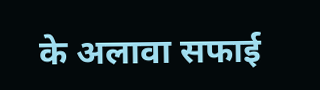के अलावा सफाई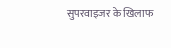सुपरवाइजर के खिलाफ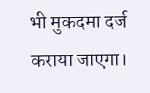भी मुकदमा दर्ज कराया जाएगा।